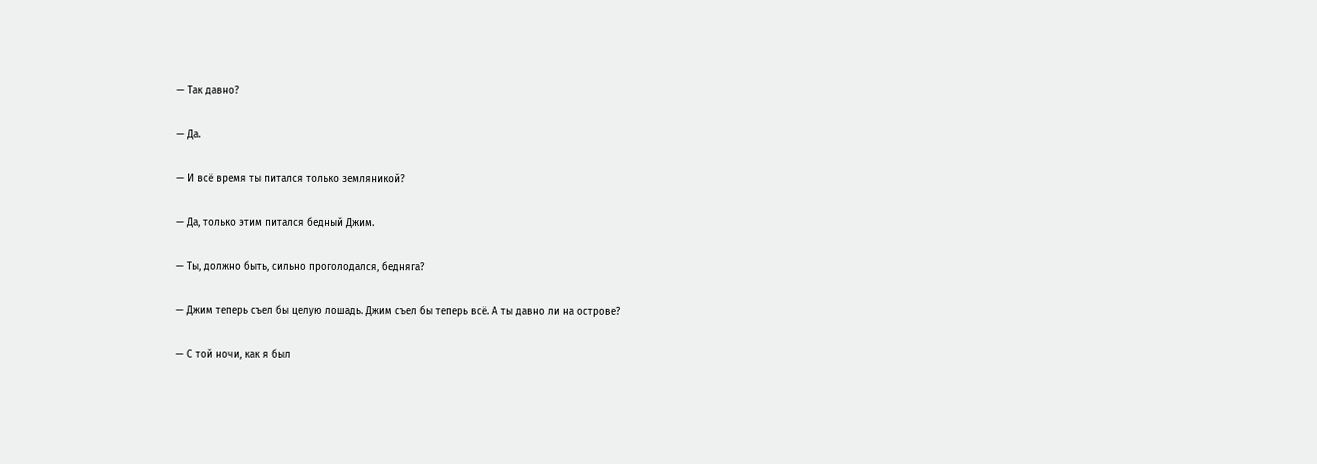— Так давно?

— Да.

— И всё время ты питался только земляникой?

— Да, только этим питался бедный Джим.

— Ты, должно быть, сильно проголодался, бедняга?

— Джим теперь съел бы целую лошадь. Джим съел бы теперь всё. А ты давно ли на острове?

— С той ночи, как я был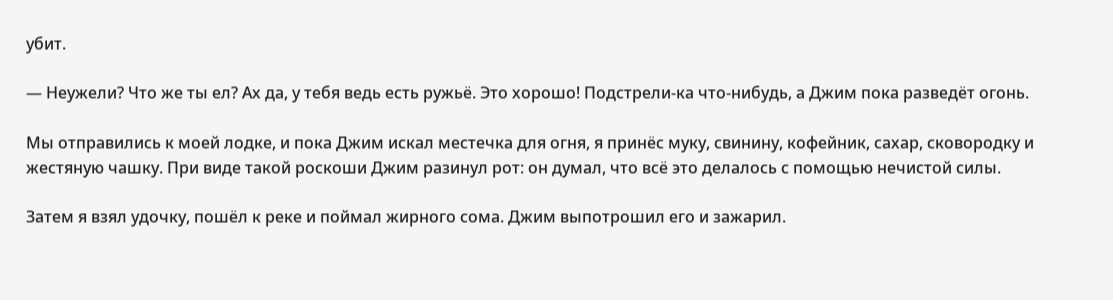убит.

— Неужели? Что же ты ел? Ах да, у тебя ведь есть ружьё. Это хорошо! Подстрели-ка что-нибудь, а Джим пока разведёт огонь.

Мы отправились к моей лодке, и пока Джим искал местечка для огня, я принёс муку, свинину, кофейник, сахар, сковородку и жестяную чашку. При виде такой роскоши Джим разинул рот: он думал, что всё это делалось с помощью нечистой силы.

Затем я взял удочку, пошёл к реке и поймал жирного сома. Джим выпотрошил его и зажарил.